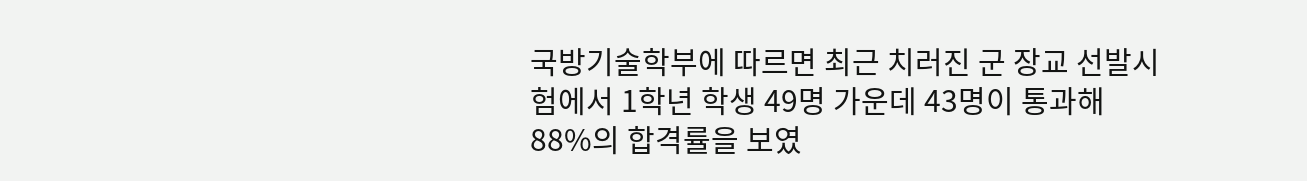국방기술학부에 따르면 최근 치러진 군 장교 선발시험에서 1학년 학생 49명 가운데 43명이 통과해 88%의 합격률을 보였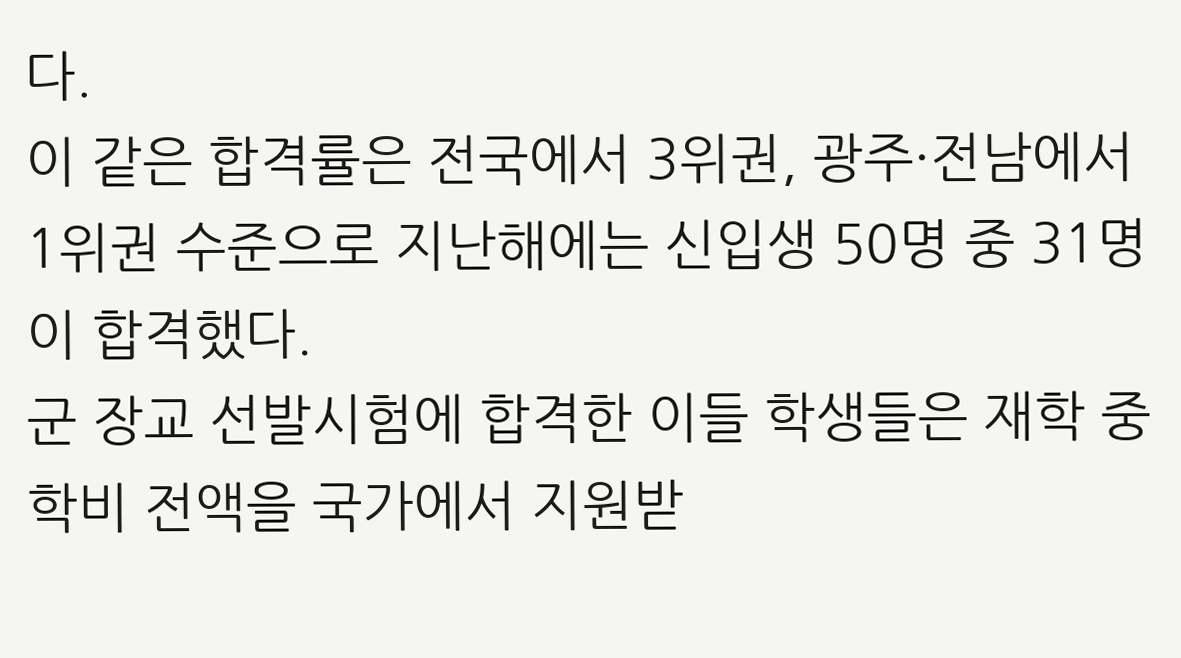다.
이 같은 합격률은 전국에서 3위권, 광주·전남에서 1위권 수준으로 지난해에는 신입생 50명 중 31명이 합격했다.
군 장교 선발시험에 합격한 이들 학생들은 재학 중 학비 전액을 국가에서 지원받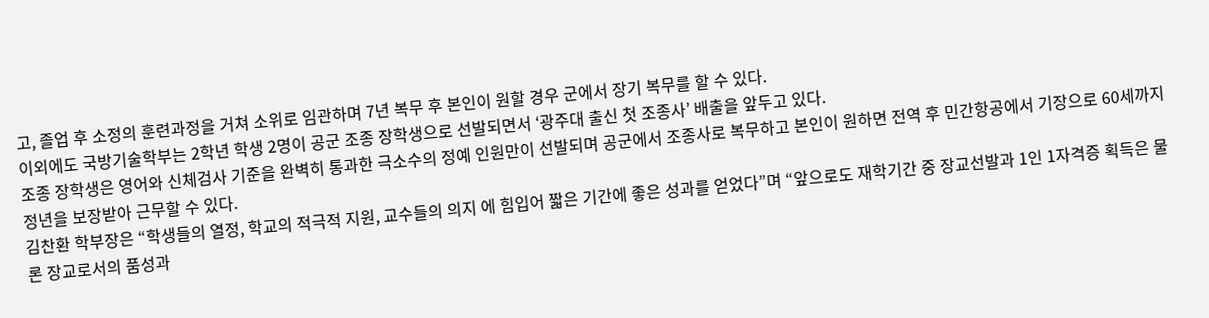고, 졸업 후 소정의 훈련과정을 거쳐 소위로 임관하며 7년 복무 후 본인이 원할 경우 군에서 장기 복무를 할 수 있다.
이외에도 국방기술학부는 2학년 학생 2명이 공군 조종 장학생으로 선발되면서 ‘광주대 출신 첫 조종사’ 배출을 앞두고 있다.
조종 장학생은 영어와 신체검사 기준을 완벽히 통과한 극소수의 정예 인원만이 선발되며 공군에서 조종사로 복무하고 본인이 원하면 전역 후 민간항공에서 기장으로 60세까지 정년을 보장받아 근무할 수 있다.
김찬환 학부장은 “학생들의 열정, 학교의 적극적 지원, 교수들의 의지 에 힘입어 짧은 기간에 좋은 성과를 얻었다”며 “앞으로도 재학기간 중 장교선발과 1인 1자격증 획득은 물론 장교로서의 품성과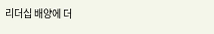리더십 배양에 더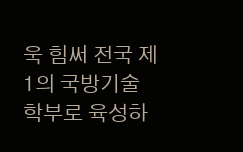욱 힘써 전국 제1의 국방기술학부로 육성하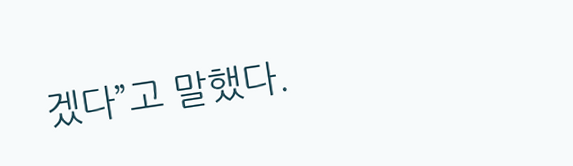겠다”고 말했다.